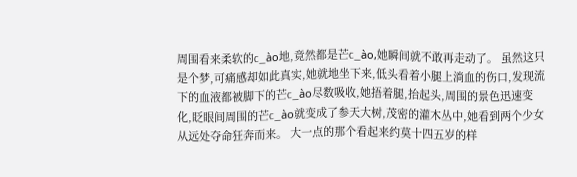周围看来柔软的c_ào地,竟然都是芒c_ào,她瞬间就不敢再走动了。 虽然这只是个梦,可痛感却如此真实,她就地坐下来,低头看着小腿上淌血的伤口,发现流下的血液都被脚下的芒c_ào尽数吸收,她捂着腿,抬起头,周围的景色迅速变化,眨眼间周围的芒c_ào就变成了参天大树,茂密的灌木丛中,她看到两个少女从远处夺命狂奔而来。 大一点的那个看起来约莫十四五岁的样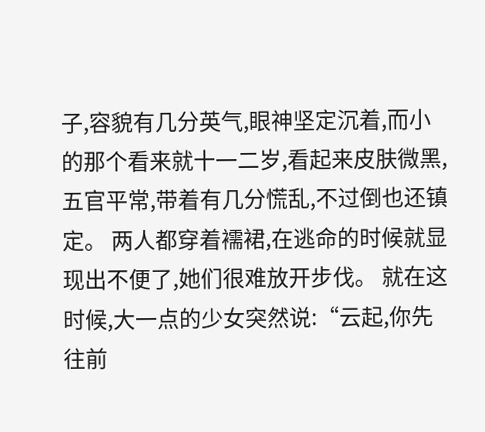子,容貌有几分英气,眼神坚定沉着,而小的那个看来就十一二岁,看起来皮肤微黑,五官平常,带着有几分慌乱,不过倒也还镇定。 两人都穿着襦裙,在逃命的时候就显现出不便了,她们很难放开步伐。 就在这时候,大一点的少女突然说:“云起,你先往前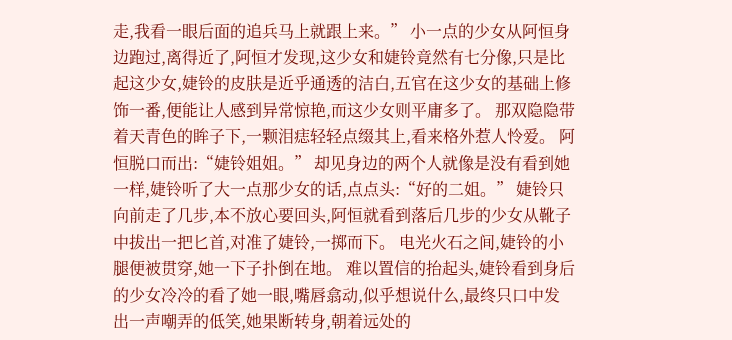走,我看一眼后面的追兵马上就跟上来。” 小一点的少女从阿恒身边跑过,离得近了,阿恒才发现,这少女和婕铃竟然有七分像,只是比起这少女,婕铃的皮肤是近乎通透的洁白,五官在这少女的基础上修饰一番,便能让人感到异常惊艳,而这少女则平庸多了。 那双隐隐带着天青色的眸子下,一颗泪痣轻轻点缀其上,看来格外惹人怜爱。 阿恒脱口而出:“婕铃姐姐。” 却见身边的两个人就像是没有看到她一样,婕铃听了大一点那少女的话,点点头:“好的二姐。” 婕铃只向前走了几步,本不放心要回头,阿恒就看到落后几步的少女从靴子中拔出一把匕首,对准了婕铃,一掷而下。 电光火石之间,婕铃的小腿便被贯穿,她一下子扑倒在地。 难以置信的抬起头,婕铃看到身后的少女冷冷的看了她一眼,嘴唇翕动,似乎想说什么,最终只口中发出一声嘲弄的低笑,她果断转身,朝着远处的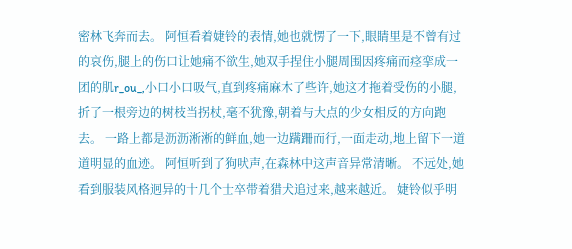密林飞奔而去。 阿恒看着婕铃的表情,她也就愣了一下,眼睛里是不曾有过的哀伤,腿上的伤口让她痛不欲生,她双手捏住小腿周围因疼痛而痉挛成一团的肌r_ou_,小口小口吸气,直到疼痛麻木了些许,她这才拖着受伤的小腿,折了一根旁边的树枝当拐杖,毫不犹豫,朝着与大点的少女相反的方向跑去。 一路上都是沥沥淅淅的鲜血,她一边蹒跚而行,一面走动,地上留下一道道明显的血迹。 阿恒听到了狗吠声,在森林中这声音异常清晰。 不远处,她看到服装风格迥异的十几个士卒带着猎犬追过来,越来越近。 婕铃似乎明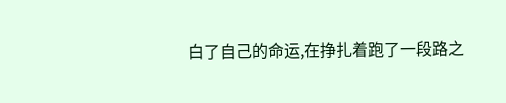白了自己的命运,在挣扎着跑了一段路之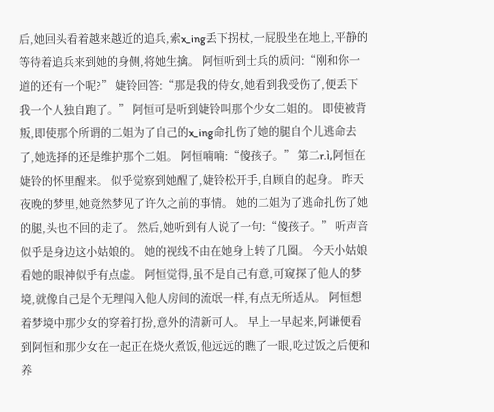后,她回头看着越来越近的追兵,索x_ing丢下拐杖,一屁股坐在地上,平静的等待着追兵来到她的身侧,将她生擒。 阿恒听到士兵的质问:“刚和你一道的还有一个呢?” 婕铃回答:“那是我的侍女,她看到我受伤了,便丢下我一个人独自跑了。” 阿恒可是听到婕铃叫那个少女二姐的。 即使被背叛,即使那个所谓的二姐为了自己的x_ing命扎伤了她的腿自个儿逃命去了,她选择的还是维护那个二姐。 阿恒喃喃:“傻孩子。” 第二r.ì,阿恒在婕铃的怀里醒来。 似乎觉察到她醒了,婕铃松开手,自顾自的起身。 昨天夜晚的梦里,她竟然梦见了许久之前的事情。 她的二姐为了逃命扎伤了她的腿,头也不回的走了。 然后,她听到有人说了一句:“傻孩子。” 听声音似乎是身边这小姑娘的。 她的视线不由在她身上转了几圈。 今天小姑娘看她的眼神似乎有点虚。 阿恒觉得,虽不是自己有意,可窥探了他人的梦境,就像自己是个无理闯入他人房间的流氓一样,有点无所适从。 阿恒想着梦境中那少女的穿着打扮,意外的清新可人。 早上一早起来,阿谦便看到阿恒和那少女在一起正在烧火煮饭,他远远的瞧了一眼,吃过饭之后便和养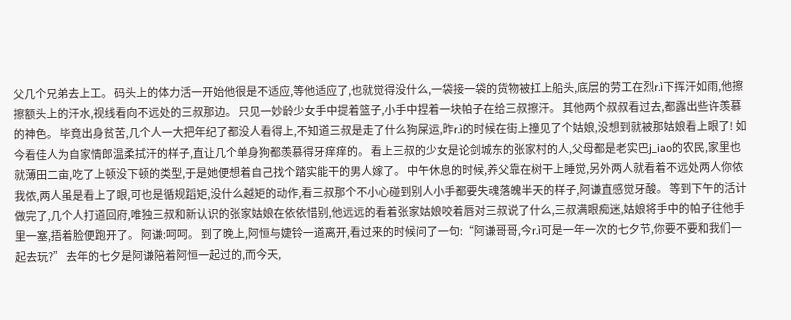父几个兄弟去上工。 码头上的体力活一开始他很是不适应,等他适应了,也就觉得没什么,一袋接一袋的货物被扛上船头,底层的劳工在烈r.ì下挥汗如雨,他擦擦额头上的汗水,视线看向不远处的三叔那边。 只见一妙龄少女手中提着篮子,小手中捏着一块帕子在给三叔擦汗。 其他两个叔叔看过去,都露出些许羡慕的神色。 毕竟出身贫苦,几个人一大把年纪了都没人看得上,不知道三叔是走了什么狗屎运,昨r.ì的时候在街上撞见了个姑娘,没想到就被那姑娘看上眼了! 如今看佳人为自家情郎温柔拭汗的样子,直让几个单身狗都羡慕得牙痒痒的。 看上三叔的少女是论剑城东的张家村的人,父母都是老实巴j_iao的农民,家里也就薄田二亩,吃了上顿没下顿的类型,于是她便想着自己找个踏实能干的男人嫁了。 中午休息的时候,养父靠在树干上睡觉,另外两人就看着不远处两人你侬我侬,两人虽是看上了眼,可也是循规蹈矩,没什么越矩的动作,看三叔那个不小心碰到别人小手都要失魂落魄半天的样子,阿谦直感觉牙酸。 等到下午的活计做完了,几个人打道回府,唯独三叔和新认识的张家姑娘在依依惜别,他远远的看着张家姑娘咬着唇对三叔说了什么,三叔满眼痴迷,姑娘将手中的帕子往他手里一塞,捂着脸便跑开了。 阿谦:呵呵。 到了晚上,阿恒与婕铃一道离开,看过来的时候问了一句:“阿谦哥哥,今r.ì可是一年一次的七夕节,你要不要和我们一起去玩?” 去年的七夕是阿谦陪着阿恒一起过的,而今天,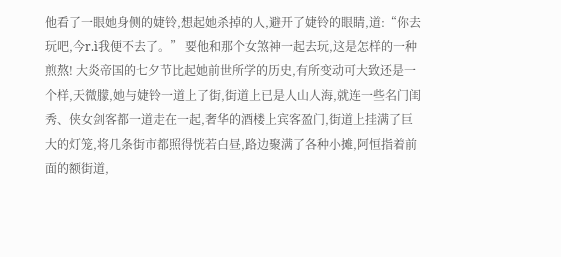他看了一眼她身侧的婕铃,想起她杀掉的人,避开了婕铃的眼睛,道:“你去玩吧,今r.ì我便不去了。” 要他和那个女煞神一起去玩,这是怎样的一种煎熬! 大炎帝国的七夕节比起她前世所学的历史,有所变动可大致还是一个样,天微朦,她与婕铃一道上了街,街道上已是人山人海,就连一些名门闺秀、侠女剑客都一道走在一起,奢华的酒楼上宾客盈门,街道上挂满了巨大的灯笼,将几条街市都照得恍若白昼,路边聚满了各种小摊,阿恒指着前面的额街道,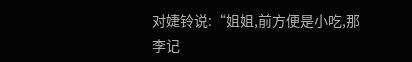对婕铃说:“姐姐,前方便是小吃,那李记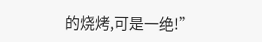的烧烤,可是一绝!”